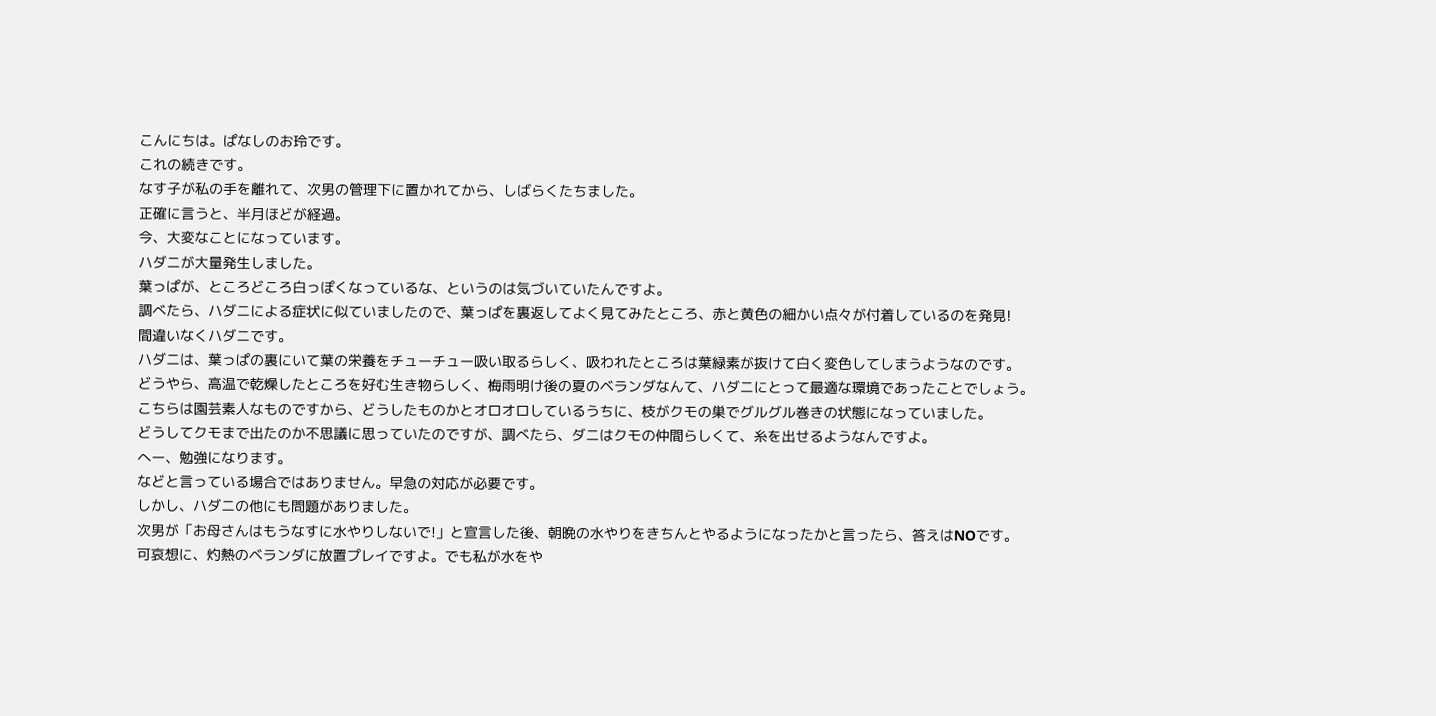こんにちは。ぱなしのお玲です。
これの続きです。
なす子が私の手を離れて、次男の管理下に置かれてから、しばらくたちました。
正確に言うと、半月ほどが経過。
今、大変なことになっています。
ハダニが大量発生しました。
葉っぱが、ところどころ白っぽくなっているな、というのは気づいていたんですよ。
調べたら、ハダニによる症状に似ていましたので、葉っぱを裏返してよく見てみたところ、赤と黄色の細かい点々が付着しているのを発見!
間違いなくハダニです。
ハダニは、葉っぱの裏にいて葉の栄養をチューチュー吸い取るらしく、吸われたところは葉緑素が抜けて白く変色してしまうようなのです。
どうやら、高温で乾燥したところを好む生き物らしく、梅雨明け後の夏のベランダなんて、ハダニにとって最適な環境であったことでしょう。
こちらは園芸素人なものですから、どうしたものかとオロオロしているうちに、枝がクモの巣でグルグル巻きの状態になっていました。
どうしてクモまで出たのか不思議に思っていたのですが、調べたら、ダニはクモの仲間らしくて、糸を出せるようなんですよ。
へー、勉強になります。
などと言っている場合ではありません。早急の対応が必要です。
しかし、ハダニの他にも問題がありました。
次男が「お母さんはもうなすに水やりしないで!」と宣言した後、朝晩の水やりをきちんとやるようになったかと言ったら、答えはNOです。
可哀想に、灼熱のベランダに放置プレイですよ。でも私が水をや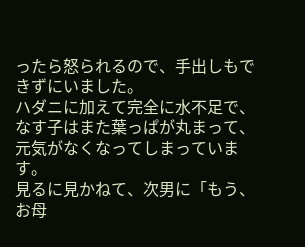ったら怒られるので、手出しもできずにいました。
ハダニに加えて完全に水不足で、なす子はまた葉っぱが丸まって、元気がなくなってしまっています。
見るに見かねて、次男に「もう、お母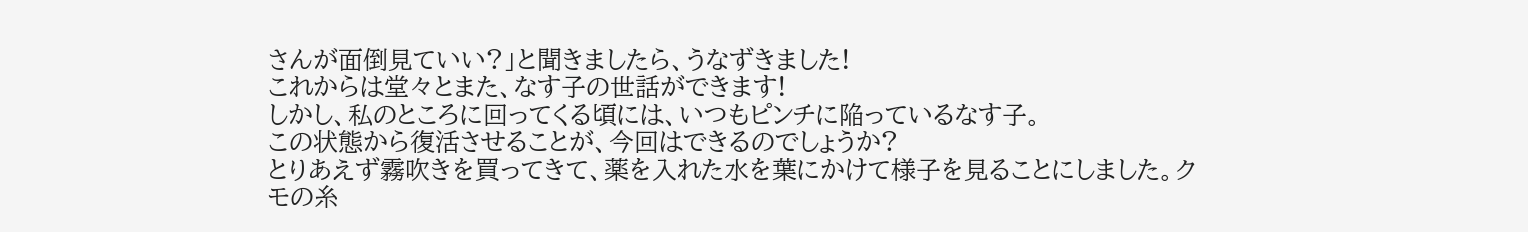さんが面倒見ていい?」と聞きましたら、うなずきました!
これからは堂々とまた、なす子の世話ができます!
しかし、私のところに回ってくる頃には、いつもピンチに陥っているなす子。
この状態から復活させることが、今回はできるのでしょうか?
とりあえず霧吹きを買ってきて、薬を入れた水を葉にかけて様子を見ることにしました。クモの糸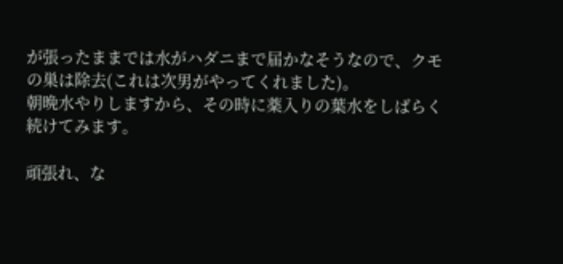が張ったままでは水がハダニまで届かなそうなので、クモの巣は除去(これは次男がやってくれました)。
朝晩水やりしますから、その時に薬入りの葉水をしばらく続けてみます。

頑張れ、な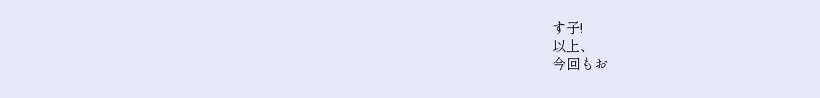す子!
以上、
今回もお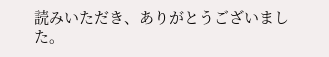読みいただき、ありがとうございました。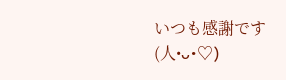いつも感謝です(人•ᴗ•♡)